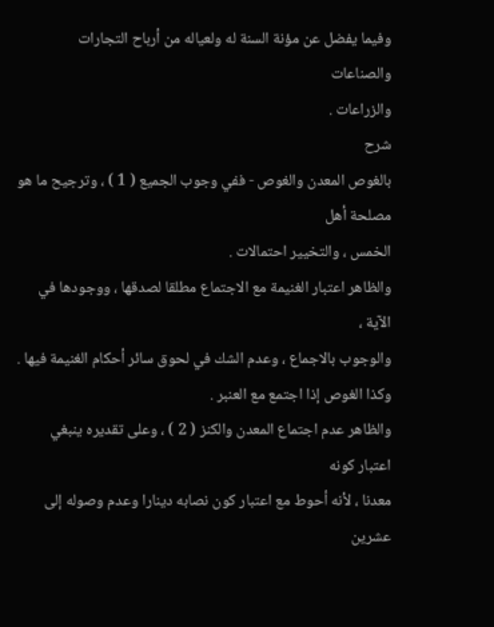وفيما يفضل عن مؤنة السنة له ولعياله من أرباح التجارات والصناعات
والزراعات .
شرح
بالغوص المعدن والغوص - ففي وجوب الجميع ( 1 ) ، وترجيح ما هو مصلحة أهل
الخمس ، والتخيير احتمالات .
والظاهر اعتبار الغنيمة مع الاجتماع مطلقا لصدقها ، ووجودها في الآية ،
والوجوب بالاجماع ، وعدم الشك في لحوق سائر أحكام الغنيمة فيها .
وكذا الغوص إذا اجتمع مع العنبر .
والظاهر عدم اجتماع المعدن والكنز ( 2 ) ، وعلى تقديره ينبغي اعتبار كونه
معدنا ، لأنه أحوط مع اعتبار كون نصابه دينارا وعدم وصوله إلى عشرين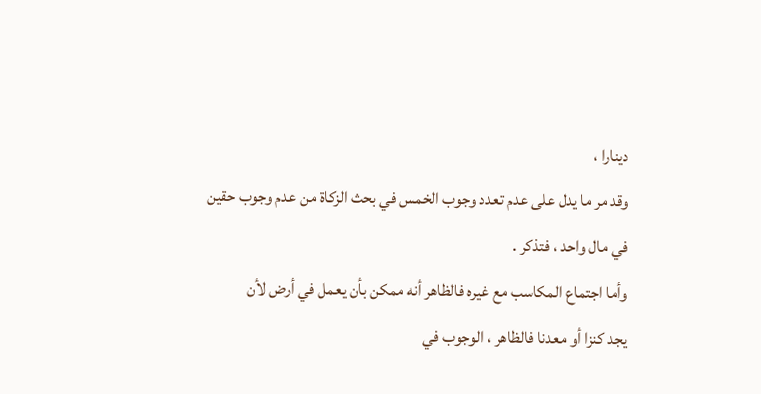دينارا ،
وقد مر ما يدل على عدم تعدد وجوب الخمس في بحث الزكاة من عدم وجوب حقين
في مال واحد ، فتذكر .
وأما اجتماع المكاسب مع غيره فالظاهر أنه ممكن بأن يعمل في أرض لأن
يجد كنزا أو معدنا فالظاهر ، الوجوب في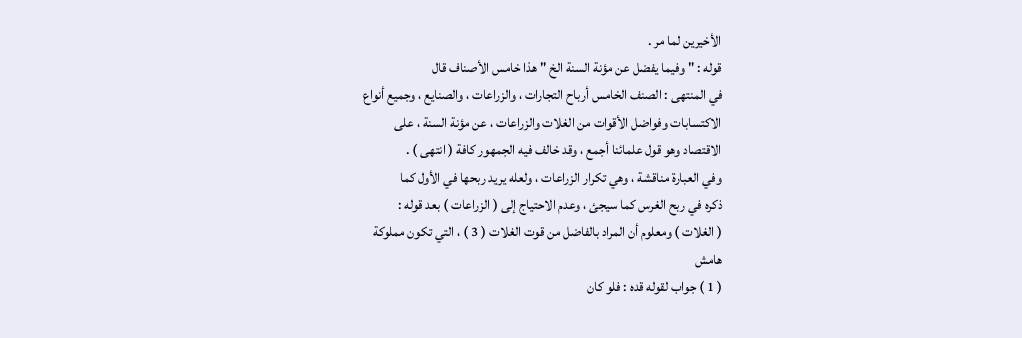الأخيرين لما مر .
قوله : " وفيما يفضل عن مؤنة السنة الخ " هذا خامس الأصناف قال
في المنتهى : الصنف الخامس أرباح التجارات ، والزراعات ، والصنايع ، وجميع أنواع
الاكتسابات وفواضل الأقوات من الغلات والزراعات ، عن مؤنة السنة ، على
الاقتصاد وهو قول علمائنا أجمع ، وقد خالف فيه الجمهور كافة ( انتهى ) .
وفي العبارة مناقشة ، وهي تكرار الزراعات ، ولعله يريد ربحها في الأول كما
ذكره في ربح الغرس كما سيجئ ، وعدم الاحتياج إلى ( الزراعات ) بعد قوله :
( الغلات ) ومعلوم أن المراد بالفاضل من قوت الغلات ( 3 ) ، التي تكون مملوكة
هامش
( 1 ) جواب لقوله قده : فلو كان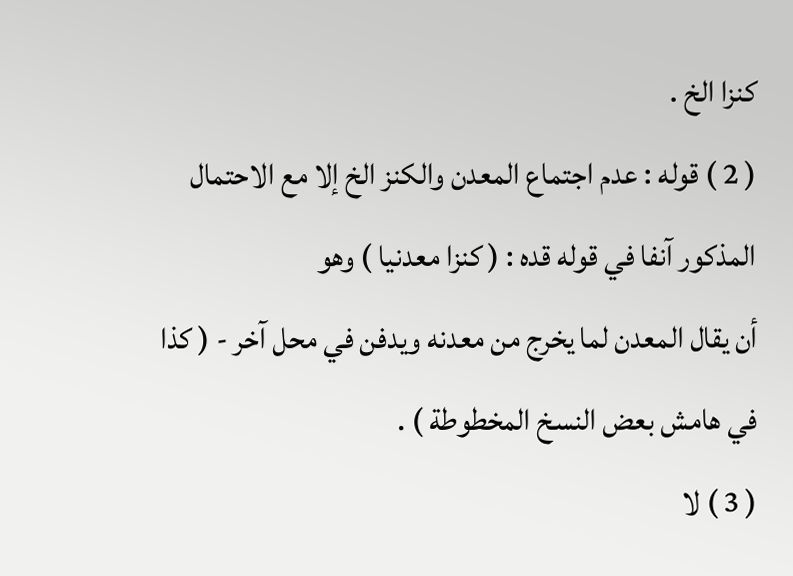كنزا الخ .
( 2 ) قوله : عدم اجتماع المعدن والكنز الخ إلا مع الاحتمال المذكور آنفا في قوله قده : ( كنزا معدنيا ) وهو
أن يقال المعدن لما يخرج من معدنه ويدفن في محل آخر - ( كذا في هامش بعض النسخ المخطوطة ) .
( 3 ) لا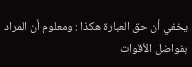يخفي أن حق العبارة هكذا : ومعلوم أن المراد بفواضل الأقوات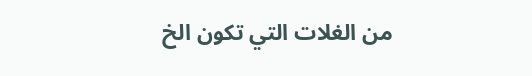من الغلات التي تكون الخ